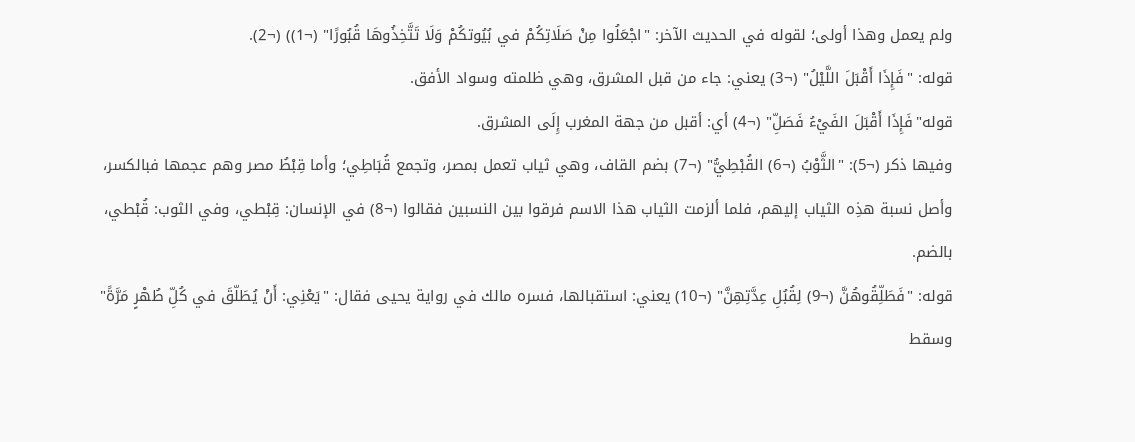ولم يعمل وهذا أولى؛ لقوله في الحديث الآخر: "اجْعَلُوا مِنْ صَلَاتِكُمْ في بُيُوتكُمْ وَلَا تَتَّخِذُوهَا قُبُورًا" (¬1)) (¬2).
قوله: "فَإِذَا أَقْبَلَ اللَّيْلُ" (¬3) يعني: جاء من قبل المشرق، وهي ظلمته وسواد الأفق.
قوله"فَإِذَا أَقْبَلَ الفَيْءُ فَصَلِّ" (¬4) أي: أقبل من جهة المغرب إِلَى المشرق.
وفيها ذكر (¬5): "الثَّوْبُ (¬6) القُبْطِيُّ" (¬7) بضم القاف، وهي ثياب تعمل بمصر، وتجمع قُبَاطِي؛ وأما قِبْطُ مصر وهم عجمها فبالكسر، وأصل نسبة هذِه الثياب إليهم، فلما ألزمت الثياب هذا الاسم فرقوا بين النسبين فقالوا (¬8) في الإنسان: قِبْطي، وفي الثوب: قُبْطي، بالضم.
قوله: "فَطَلِّقُوهُنَّ (¬9) لِقُبُلِ عِدَّتِهِنَّ" (¬10) يعني: استقبالها، فسره مالك في رواية يحيى فقال: "يَعْنِي: أَنْ يُطَلّقَ في كُلِّ طُهْرٍ مَرَّةً" وسقط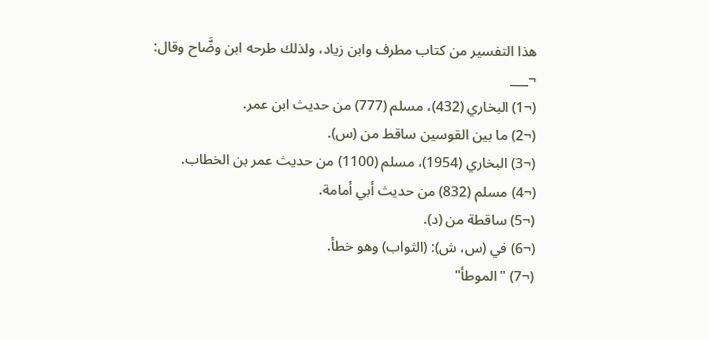هذا التفسير من كتاب مطرف وابن زياد، ولذلك طرحه ابن وضَّاح وقال:
¬___
(¬1) البخاري (432)، مسلم (777) من حديث ابن عمر.
(¬2) ما بين القوسين ساقط من (س).
(¬3) البخاري (1954)، مسلم (1100) من حديث عمر بن الخطاب.
(¬4) مسلم (832) من حديث أبي أمامة.
(¬5) ساقطة من (د).
(¬6) في (س، ش): (الثواب) وهو خطأ.
(¬7) "الموطأ"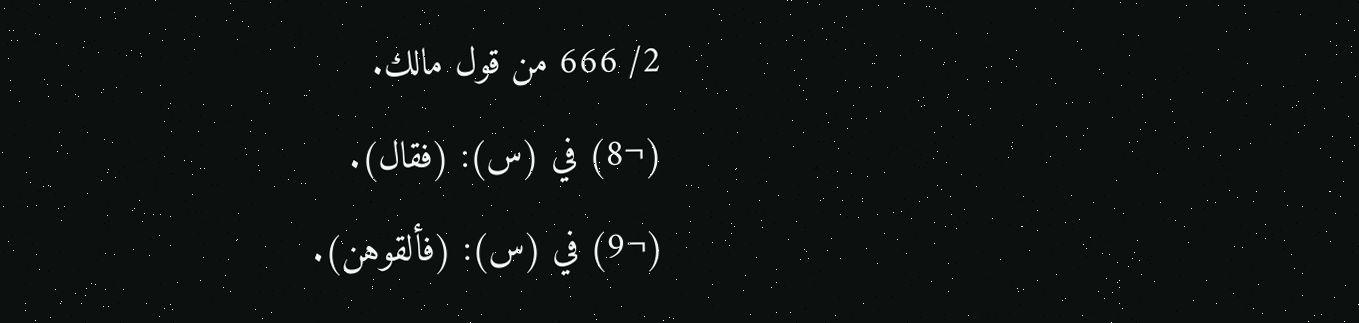2/ 666 من قول مالك.
(¬8) في (س): (فقال).
(¬9) في (س): (فألقوهن).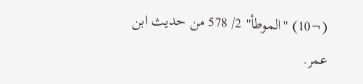(¬10) "الموطأ" 2/ 578 من حديث ابن عمر.